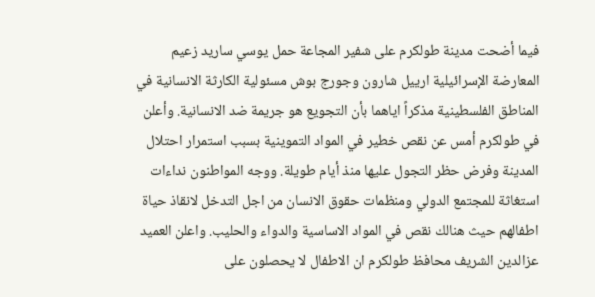فيما أضحت مدينة طولكرم على شفير المجاعة حمل يوسي ساريد زعيم المعارضة الإسرائيلية ارييل شارون وجورج بوش مسئولية الكارثة الانسانية في المناطق الفلسطينية مذكراً اياهما بأن التجويع هو جريمة ضد الانسانية. وأعلن في طولكرم أمس عن نقص خطير في المواد التموينية بسبب استمرار احتلال المدينة وفرض حظر التجول عليها منذ أيام طويلة. ووجه المواطنون نداءات استغاثة للمجتمع الدولي ومنظمات حقوق الانسان من اجل التدخل لانقاذ حياة اطفالهم حيث هنالك نقص في المواد الاساسية والدواء والحليب. واعلن العميد عزالدين الشريف محافظ طولكرم ان الاطفال لا يحصلون على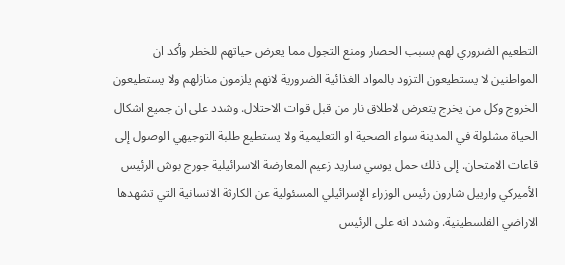التطعيم الضروري لهم بسبب الحصار ومنع التجول مما يعرض حياتهم للخطر وأكد ان المواطنين لا يستطيعون التزود بالمواد الغذائية الضرورية لانهم يلزمون منازلهم ولا يستطيعون الخروج وكل من يخرج يتعرض لاطلاق نار من قبل قوات الاحتلال. وشدد على ان جميع اشكال الحياة مشلولة في المدينة سواء الصحية او التعليمية ولا يستطيع طلبة التوجيهي الوصول إلى قاعات الامتحان. إلى ذلك حمل يوسي ساريد زعيم المعارضة الاسرائيلية جورج بوش الرئيس الأميركي وارييل شارون رئيس الوزراء الإسرائيلي المسئولية عن الكارثة الانسانية التي تشهدها الاراضي الفلسطينية. وشدد انه على الرئيس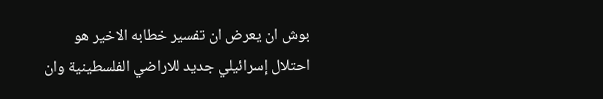بوش ان يعرض ان تفسير خطابه الاخير هو احتلال إسرائيلي جديد للاراضي الفلسطينية وان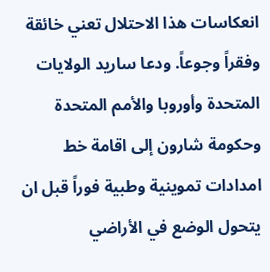انعكاسات هذا الاحتلال تعني خائقة وفقراً وجوعاً. ودعا ساريد الولايات المتحدة وأوروبا والأمم المتحدة وحكومة شارون إلى اقامة خط امدادات تموينية وطبية فوراً قبل ان يتحول الوضع في الأراضي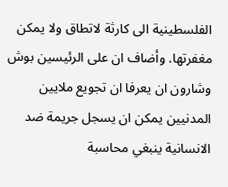الفلسطينية الى كارثة لاتطاق ولا يمكن مغفرتها. وأضاف ان على الرئيسين بوش وشارون ان يعرفا ان تجويع ملايين المدنيين يمكن ان يسجل جريمة ضد الانسانية ينبغي محاسبة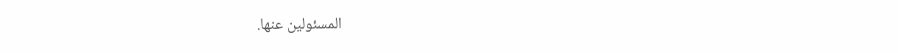المسئولين عنها.